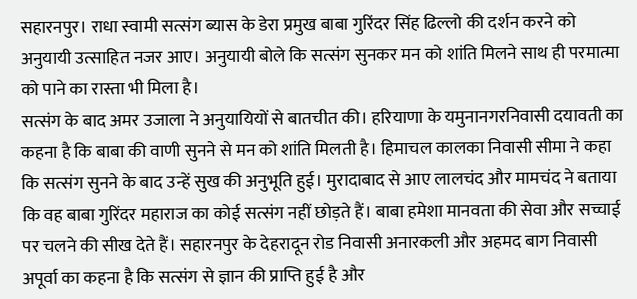सहारनपुर। राधा स्वामी सत्संग ब्यास के डेरा प्रमुख बाबा गुरिंदर सिंह ढिल्लो की दर्शन करने को अनुयायी उत्साहित नजर आए। अनुयायी बोले कि सत्संग सुनकर मन को शांति मिलने साथ ही परमात्मा को पाने का रास्ता भी मिला है।
सत्संग के बाद अमर उजाला ने अनुयायियों से बातचीत की। हरियाणा के यमुनानगरनिवासी दयावती का कहना है कि बाबा की वाणी सुनने से मन को शांति मिलती है। हिमाचल कालका निवासी सीमा ने कहा कि सत्संग सुनने के बाद उन्हें सुख की अनुभूति हुई। मुरादाबाद से आए लालचंद और मामचंद ने बताया कि वह बाबा गुरिंदर महाराज का कोई सत्संग नहीं छोड़ते हैं। बाबा हमेशा मानवता की सेवा और सच्चाई पर चलने की सीख देते हैं। सहारनपुर के देहरादून रोड निवासी अनारकली और अहमद बाग निवासी अपूर्वा का कहना है कि सत्संग से ज्ञान की प्राप्ति हुई है और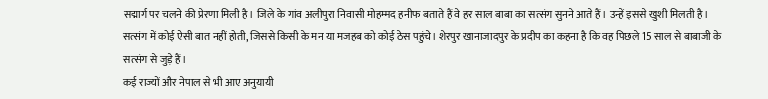सद्मार्ग पर चलने की प्रेरणा मिली है। जिले के गांव अलीपुरा निवासी मोहम्मद हनीफ बताते हैं वे हर साल बाबा का सत्संग सुनने आते हैं। उन्हें इससे खुशी मिलती है। सत्संग में कोई ऐसी बात नहीं होती, जिससे किसी के मन या मजहब को कोई ठेस पहुंचे। शेरपुर खानाजादपुर के प्रदीप का कहना है कि वह पिछले 15 साल से बाबाजी के सत्संग से जुड़े हैं।
कई राज्यों और नेपाल से भी आए अनुयायी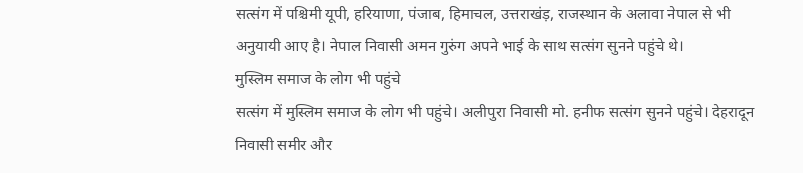सत्संग में पश्चिमी यूपी, हरियाणा, पंजाब, हिमाचल, उत्तराखंड़, राजस्थान के अलावा नेपाल से भी अनुयायी आए है। नेपाल निवासी अमन गुरुंग अपने भाई के साथ सत्संग सुनने पहुंचे थे।
मुस्लिम समाज के लोग भी पहुंचे
सत्संग में मुस्लिम समाज के लोग भी पहुंचे। अलीपुरा निवासी मो. हनीफ सत्संग सुनने पहुंचे। देहरादून निवासी समीर और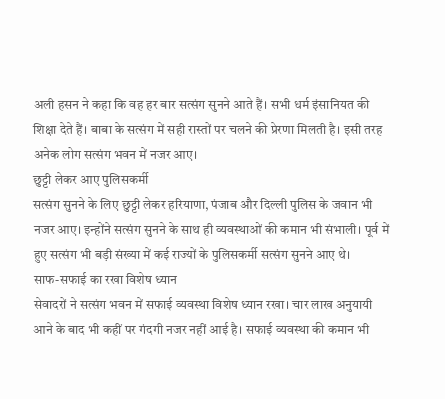अली हसन ने कहा कि वह हर बार सत्संग सुनने आते हैं। सभी धर्म इंसानियत की शिक्षा देते हैं। बाबा के सत्संग में सही रास्तों पर चलने की प्रेरणा मिलती है। इसी तरह अनेक लोग सत्संग भवन में नजर आए।
छुट्टी लेकर आए पुलिसकर्मी
सत्संग सुनने के लिए छुट्टी लेकर हरियाणा, पंजाब और दिल्ली पुलिस के जवान भी नजर आए। इन्होंने सत्संग सुनने के साथ ही व्यवस्थाओं की कमान भी संभाली। पूर्व में हुए सत्संग भी बड़ी संख्या में कई राज्यों के पुलिसकर्मी सत्संग सुनने आए थे।
साफ-सफाई का रखा विशेष ध्यान
सेवादरों ने सत्संग भवन में सफाई व्यवस्था विशेष ध्यान रखा। चार लाख अनुयायी आने के बाद भी कहीं पर गंदगी नजर नहीं आई है। सफाई व्यवस्था की कमान भी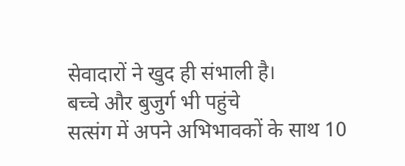सेवादारों ने खुद ही संभाली है।
बच्चे और बुजुर्ग भी पहुंचे
सत्संग में अपने अभिभावकों के साथ 10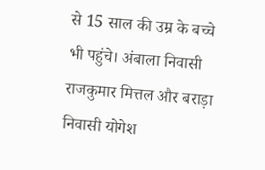से 15 साल की उम्र के बच्चे भी पहुंचे। अंबाला निवासी राजकुमार मित्तल और बराड़ा निवासी योगेश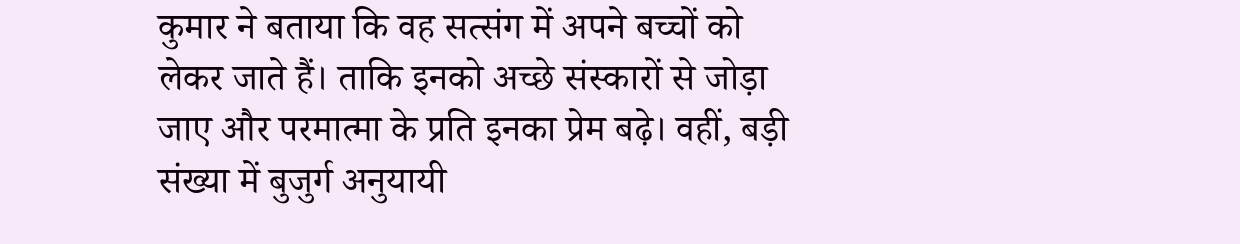कुमार ने बताया कि वह सत्संग में अपने बच्चों को लेकर जाते हैं। ताकि इनको अच्छे संस्कारों से जोड़ा जाए और परमात्मा के प्रति इनका प्रेम बढ़े। वहीं, बड़ी संख्या में बुजुर्ग अनुयायी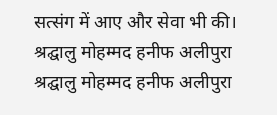सत्संग में आए और सेवा भी की।
श्रद्घालु मोहम्मद हनीफ अलीपुरा
श्रद्घालु मोहम्मद हनीफ अलीपुरा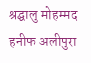श्रद्घालु मोहम्मद हनीफ अलीपुरा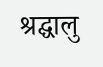श्रद्घालु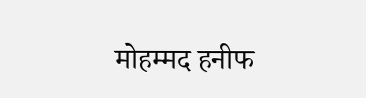मोहम्मद हनीफ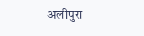अलीपुरा